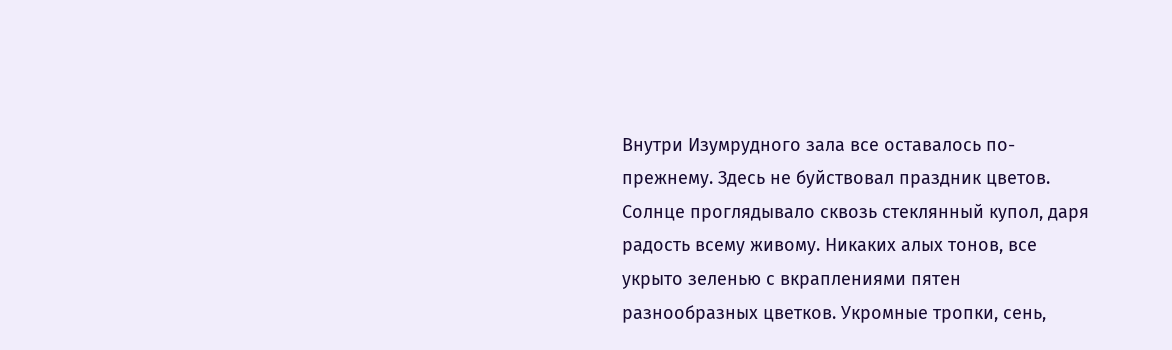Внутри Изумрудного зала все оставалось по-прежнему. Здесь не буйствовал праздник цветов. Солнце проглядывало сквозь стеклянный купол, даря радость всему живому. Никаких алых тонов, все укрыто зеленью с вкраплениями пятен разнообразных цветков. Укромные тропки, сень,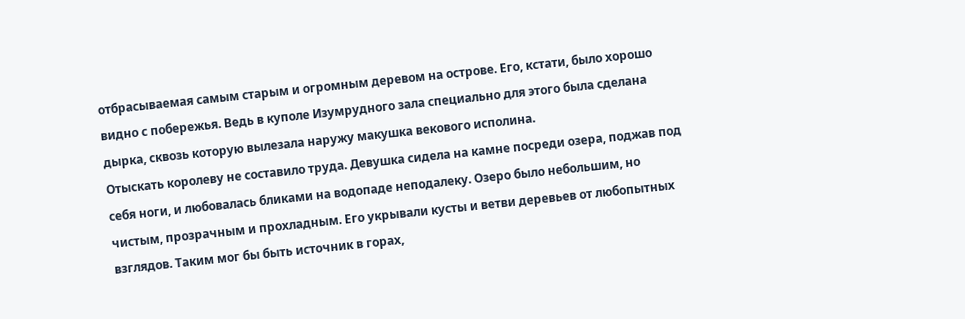отбрасываемая самым старым и огромным деревом на острове. Его, кстати, было хорошо видно с побережья. Ведь в куполе Изумрудного зала специально для этого была сделана дырка, сквозь которую вылезала наружу макушка векового исполина.
Отыскать королеву не составило труда. Девушка сидела на камне посреди озера, поджав под себя ноги, и любовалась бликами на водопаде неподалеку. Озеро было небольшим, но чистым, прозрачным и прохладным. Его укрывали кусты и ветви деревьев от любопытных взглядов. Таким мог бы быть источник в горах,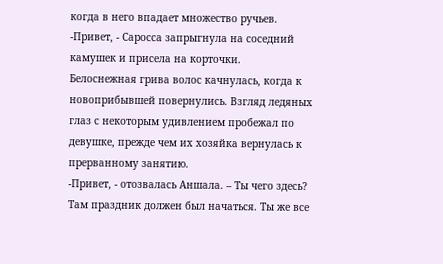когда в него впадает множество ручьев.
-Привет, - Саросса запрыгнула на соседний камушек и присела на корточки.
Белоснежная грива волос качнулась, когда к новоприбывшей повернулись. Взгляд ледяных глаз с некоторым удивлением пробежал по девушке, прежде чем их хозяйка вернулась к прерванному занятию.
-Привет, - отозвалась Аншала. – Ты чего здесь? Там праздник должен был начаться. Ты же все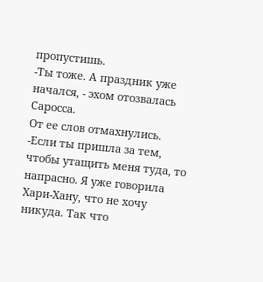пропустишь.
-Ты тоже. А праздник уже начался, - эхом отозвалась Саросса.
От ее слов отмахнулись.
-Если ты пришла за тем, чтобы утащить меня туда, то напрасно. Я уже говорила Хари-Хану, что не хочу никуда. Так что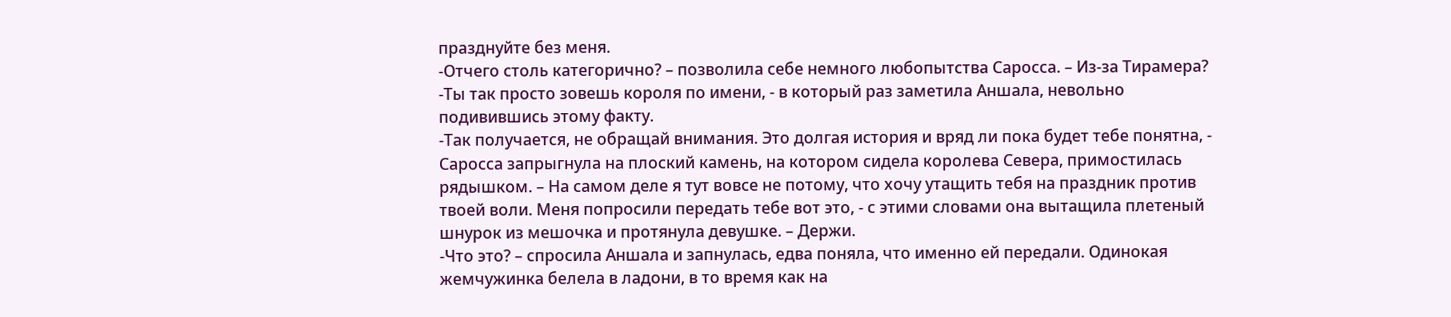празднуйте без меня.
-Отчего столь категорично? – позволила себе немного любопытства Саросса. – Из-за Тирамера?
-Ты так просто зовешь короля по имени, - в который раз заметила Аншала, невольно подивившись этому факту.
-Так получается, не обращай внимания. Это долгая история и вряд ли пока будет тебе понятна, - Саросса запрыгнула на плоский камень, на котором сидела королева Севера, примостилась рядышком. – На самом деле я тут вовсе не потому, что хочу утащить тебя на праздник против твоей воли. Меня попросили передать тебе вот это, - с этими словами она вытащила плетеный шнурок из мешочка и протянула девушке. – Держи.
-Что это? – спросила Аншала и запнулась, едва поняла, что именно ей передали. Одинокая жемчужинка белела в ладони, в то время как на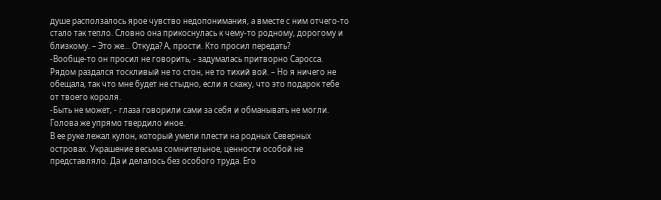душе расползалось ярое чувство недопонимания, а вместе с ним отчего-то стало так тепло. Словно она прикоснулась к чему-то родному, дорогому и близкому. – Это же... Откуда? А, прости. Кто просил передать?
-Вообще-то он просил не говорить, - задумалась притворно Саросса. Рядом раздался тоскливый не то стон, не то тихий вой. – Но я ничего не обещала, так что мне будет не стыдно, если я скажу, что это подарок тебе от твоего короля.
-Быть не может, - глаза говорили сами за себя и обманывать не могли. Голова же упрямо твердило иное.
В ее руке лежал кулон, который умели плести на родных Северных островах. Украшение весьма сомнительное, ценности особой не представляло. Да и делалось без особого труда. Его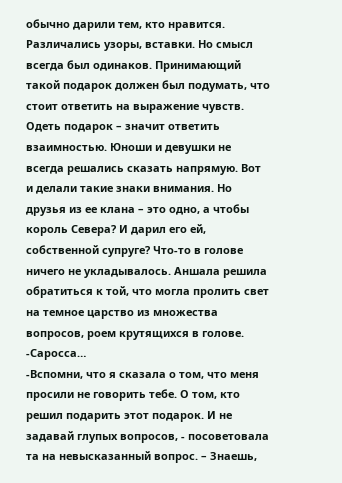обычно дарили тем, кто нравится. Различались узоры, вставки. Но смысл всегда был одинаков. Принимающий такой подарок должен был подумать, что стоит ответить на выражение чувств. Одеть подарок – значит ответить взаимностью. Юноши и девушки не всегда решались сказать напрямую. Вот и делали такие знаки внимания. Но друзья из ее клана – это одно, а чтобы король Севера? И дарил его ей, собственной супруге? Что-то в голове ничего не укладывалось. Аншала решила обратиться к той, что могла пролить свет на темное царство из множества вопросов, роем крутящихся в голове.
-Саросса…
-Вспомни, что я сказала о том, что меня просили не говорить тебе. О том, кто решил подарить этот подарок. И не задавай глупых вопросов, - посоветовала та на невысказанный вопрос. – Знаешь,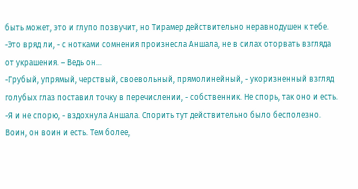быть может, это и глупо позвучит, но Тирамер действительно неравнодушен к тебе.
-Это вряд ли, - с нотками сомнения произнесла Аншала, не в силах оторвать взгляда от украшения. – Ведь он…
-Грубый, упрямый, черствый, своевольный, прямолинейный, - укоризненный взгляд голубых глаз поставил точку в перечислении, - собственник. Не спорь, так оно и есть.
-Я и не спорю, - вздохнула Аншала. Спорить тут действительно было бесполезно. Воин, он воин и есть. Тем более,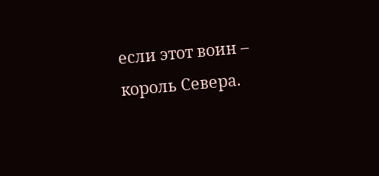если этот воин – король Севера.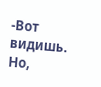-Вот видишь. Но,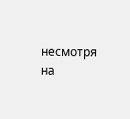несмотря на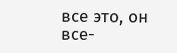все это, он все-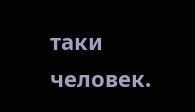таки человек.